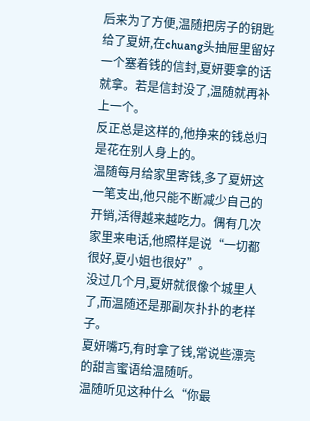后来为了方便,温随把房子的钥匙给了夏妍,在chuang头抽屉里留好一个塞着钱的信封,夏妍要拿的话就拿。若是信封没了,温随就再补上一个。
反正总是这样的,他挣来的钱总归是花在别人身上的。
温随每月给家里寄钱,多了夏妍这一笔支出,他只能不断减少自己的开销,活得越来越吃力。偶有几次家里来电话,他照样是说“一切都很好,夏小姐也很好”。
没过几个月,夏妍就很像个城里人了,而温随还是那副灰扑扑的老样子。
夏妍嘴巧,有时拿了钱,常说些漂亮的甜言蜜语给温随听。
温随听见这种什么“你最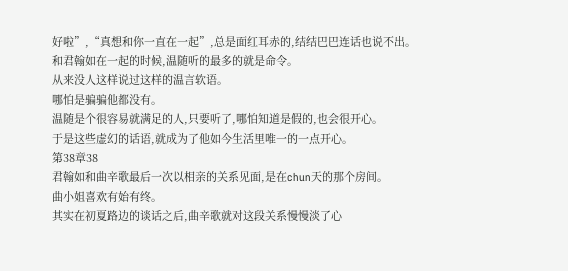好啦”,“真想和你一直在一起”,总是面红耳赤的,结结巴巴连话也说不出。
和君翰如在一起的时候,温随听的最多的就是命令。
从来没人这样说过这样的温言软语。
哪怕是骗骗他都没有。
温随是个很容易就满足的人,只要听了,哪怕知道是假的,也会很开心。
于是这些虚幻的话语,就成为了他如今生活里唯一的一点开心。
第38章38
君翰如和曲辛歌最后一次以相亲的关系见面,是在chun天的那个房间。
曲小姐喜欢有始有终。
其实在初夏路边的谈话之后,曲辛歌就对这段关系慢慢淡了心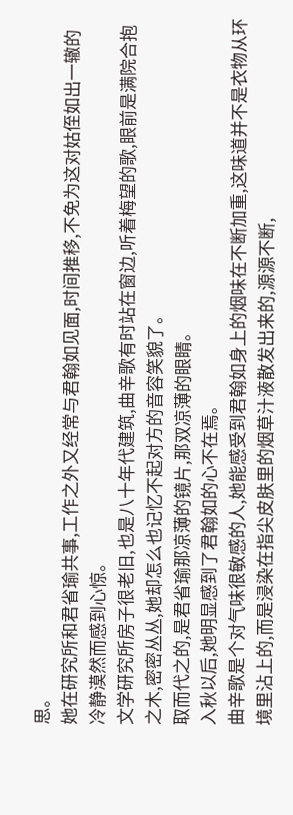思。
她在研究所和君省瑜共事,工作之外又经常与君翰如见面,时间推移,不免为这对姑侄如出一辙的冷静漠然而感到心惊。
文学研究所房子很老旧,也是八十年代建筑,曲辛歌有时站在窗边,听着梅望的歌,眼前是满院合抱之木,密密丛丛,她却怎么也记忆不起对方的音容笑貌了。
取而代之的,是君省瑜那凉薄的镜片,那双凉薄的眼睛。
入秋以后,她明显感到了君翰如的心不在焉。
曲辛歌是个对气味很敏感的人,她能感受到君翰如身上的烟味在不断加重,这味道并不是衣物从环境里沾上的,而是浸染在指尖皮肤里的烟草汁液散发出来的,源源不断,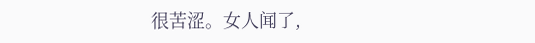很苦涩。女人闻了,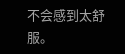不会感到太舒服。